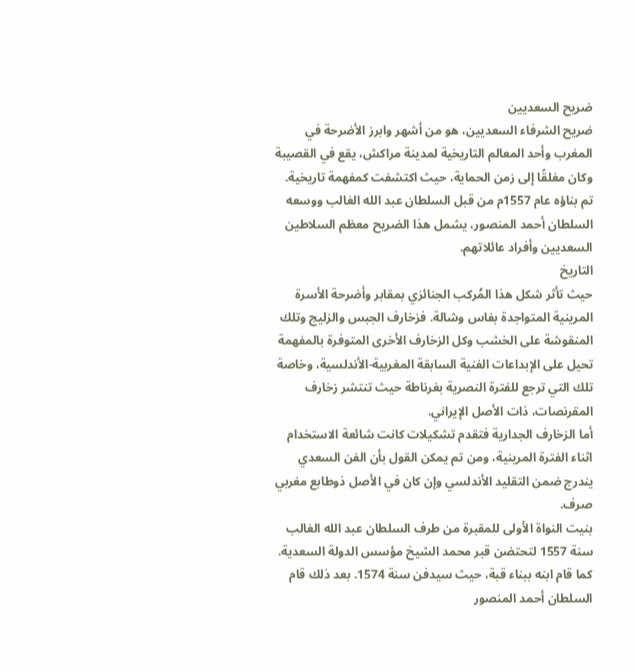ضريح السعديين
ضريح الشرفاء السعديين، هو من أشهر وابرز الأضرحة في المغرب وأحد المعالم التاريخية لمدينة مراكش، يقع في القصيبة وكان مغلقًا إلى زمن الحماية، حيث اكتشفت كمفهمة تاريخية. تم بناؤه عام 1557م من قبل السلطان عبد الله الغالب ووسعه السلطان أحمد المنصور، يشمل هذا الضريح معظم السلاطين السعديين وأفراد عائلاتهم.
التاريخ
حيث تأثر شكل هذا المُركب الجنائزي بمقابر وأضرحة الأسرة المرينية المتواجدة بفاس وشالة. فزخارف الجبس والزليج وتلك المنقوشة على الخشب وكل الزخارف الأخرى المتوفرة بالمفهمة تحيل على الإبداعات الفنية السابقة المغربية-الأندلسية، وخاصة تلك التي ترجع للفترة النصرية بغرناطة حيث تنتشر زخارف المقرنصات، ذات الأصل الإيراني.
أما الزخارف الجدارية فتقدم تشكيلات كانت شائعة الاستخدام اثناء الفترة المرينية، ومن تم يمكن القول بأن الفن السعدي يندرج ضمن التقليد الأندلسي وإن كان في الأصل ذوطابع مغربي صرف.
بنيت النواة الأولى للمقبرة من طرف السلطان عبد الله الغالب سنة 1557 لتحتضن قبر محمد الشيخ مؤسس الدولة السعدية. كما قام ابنه ببناء قبة، حيث سيدفن سنة 1574. بعد ذلك قام السلطان أحمد المنصور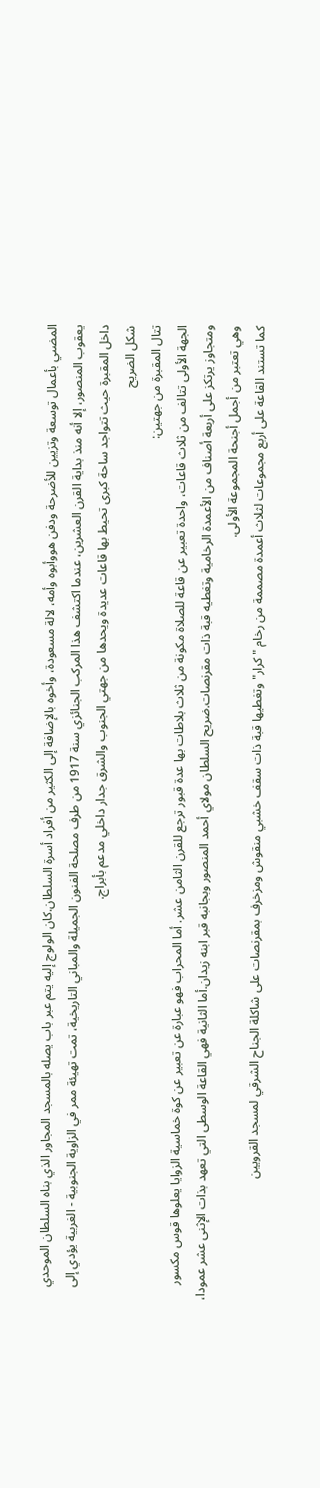المضىي بأعمال توسعة وتزيين للأضرحة ودفن هووأبوه وأمه، لالة مسعودة، وأخوه بالإضافة إلى الكثير من أفراد أسرة السلطان.كان الولوج إليه يتم عبر باب يصله بالمسجد المجاور الذي بناه السلطان الموحدي يعقوب المنصور، إلا أنه منذ بداية القرن العشرين، عندما اكتشف هذا المركب الجنائزي سنة 1917 من طرف مصلحة الفنون الجميلة والمباني التاريخية، تمت تهيئة ممر في الزاوية الجنوبية - الغربية يؤدي إلى داخل المقبرة حيث تتواجد ساحة كبرى تحيط بها قاعات عديدة ويحدها من جهتي الجنوب والشرق جدار داخلي مدعم بأبراج.
شكل الضريح
تتال المقبرة من جهتين:
الجهة الأولى تتالف من ثلاث قاعات، واحدة تعبير عن قاعة للصلاة مكونة من ثلاث بلاطات بها عدة قبور ترجع للقرن الثامن عشر. أما المحراب فهو عبارة عن تعبير عن كوة خماسية الزوايا يعلوها قوس مكسور ومتجاوز يرتكز على أربعة أصناف من الأعمدة الرخامية وتغطيه قبة ذات مقرنصات.ضريح السلطان مولاي أحمد المنصور وبجانبه قبر ابنه زيدان.أما الثانية فهي القاعة الوسطى التي تعهد بذات الإثنى عشر عمودا، وهي تعتبر من أجمل أجنحة المجموعة الأولى.
كما تستند القاعة على أربع مجموعات لثلاث أعمدة مصممة من رخام "كرار" وتغطيها قبة ذات سقف خشبي منقوش ومزخرف بمقرنصات على شاكلة الجناح الشرقي لمسجد القرويين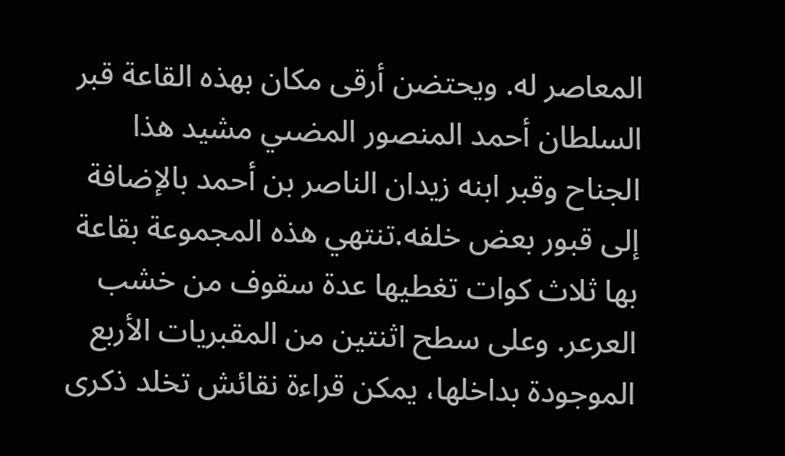المعاصر له. ويحتضن أرقى مكان بهذه القاعة قبر السلطان أحمد المنصور المضىي مشيد هذا الجناح وقبر ابنه زيدان الناصر بن أحمد بالإضافة إلى قبور بعض خلفه.تنتهي هذه المجموعة بقاعة بها ثلاث كوات تغطيها عدة سقوف من خشب العرعر. وعلى سطح اثنتين من المقبريات الأربع الموجودة بداخلها، يمكن قراءة نقائش تخلد ذكرى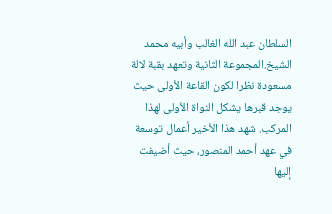السلطان عبد الله الغالب وأبيه محمد الشيخ.المجموعة الثانية وتعهد بقبة لالة مسعودة نظرا لكون القاعة الأولى حيث يوجد قبرها يشكل النواة الأولى لهذا المركب. شهد هذا الأخير أعمال توسعة في عهد أحمد المنصور، حيث أضيفت إليها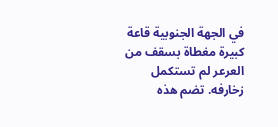في الجهة الجنوبية قاعة كبيرة مغطاة بسقف من العرعر لم تستكمل زخارفه. تضم هذه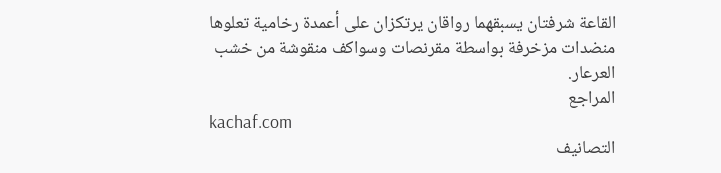القاعة شرفتان يسبقهما رواقان يرتكزان على أعمدة رخامية تعلوها منضدات مزخرفة بواسطة مقرنصات وسواكف منقوشة من خشب العرعار.
المراجع
kachaf.com
التصانيف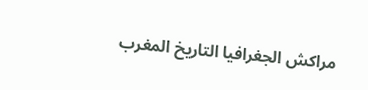مراكش الجغرافيا التاريخ المغرب